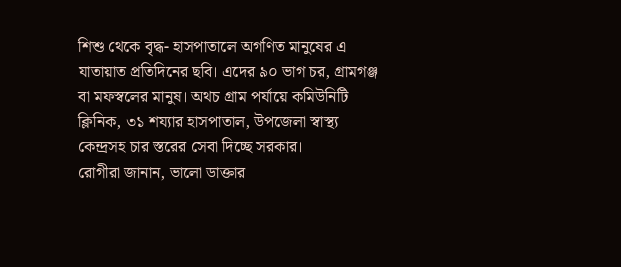শিশু থেকে বৃদ্ধ- হাসপাতালে অগণিত মানুষের এ যাতায়াত প্রতিদিনের ছবি। এদের ৯০ ভাগ চর, গ্রামগঞ্জ বা মফস্বলের মানুষ। অথচ গ্রাম পর্যায়ে কমিউনিটি ক্লিনিক, ৩১ শয্যার হাসপাতাল, উপজেলা স্বাস্থ্য কেন্দ্রসহ চার স্তরের সেবা দিচ্ছে সরকার।
রোগীরা জানান, ভালো ডাক্তার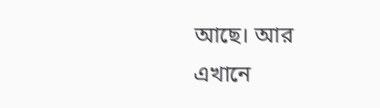আছে। আর এখানে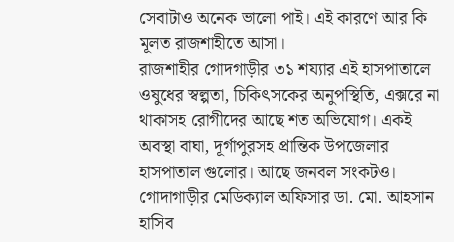সেবাটাও অনেক ভালো পাই। এই কারণে আর কি মূলত রাজশাহীতে আসা।
রাজশাহীর গোদগাড়ীর ৩১ শয্যার এই হাসপাতালে ওষুধের স্বল্পতা, চিকিৎসকের অনুপস্থিতি, এক্সরে না থাকাসহ রোগীদের আছে শত অভিযোগ। একই অবস্থা বাঘা, দূর্গাপুরসহ প্রান্তিক উপজেলার হাসপাতাল গুলোর। আছে জনবল সংকটও।
গোদাগাড়ীর মেডিক্যাল অফিসার ডা. মো. আহসান হাসিব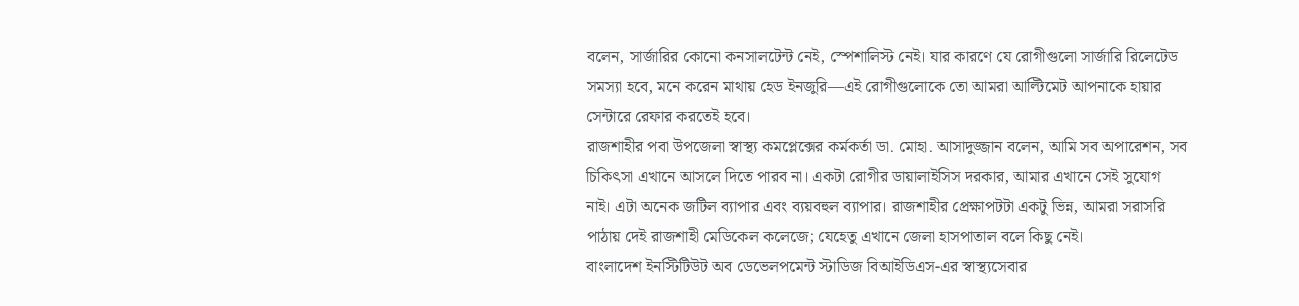বলেন, সার্জারির কোনো কনসালটেন্ট নেই, স্পেশালিস্ট নেই। যার কারণে যে রোগীগুলো সার্জারি রিলেটেড সমস্যা হবে, মনে করেন মাথায় হেড ইনজুরি—এই রোগীগুলোকে তো আমরা আল্টিমেট আপনাকে হায়ার সেন্টারে রেফার করতেই হবে।
রাজশাহীর পবা উপজেলা স্বাস্থ্য কমপ্লেক্সের কর্মকর্তা ডা. মোহা. আসাদুজ্জান বলেন, আমি সব অপারেশন, সব চিকিৎসা এখানে আসলে দিতে পারব না। একটা রোগীর ডায়ালাইসিস দরকার, আমার এখানে সেই সুযোগ নাই। এটা অনেক জটিল ব্যাপার এবং ব্যয়বহুল ব্যাপার। রাজশাহীর প্রেক্ষাপটটা একটু ভিন্ন, আমরা সরাসরি পাঠায় দেই রাজশাহী মেডিকেল কলেজে; যেহেতু এখানে জেলা হাসপাতাল বলে কিছু নেই।
বাংলাদেশ ইনস্টিটিউট অব ডেভেলপমেন্ট স্টাডিজ বিআইডিএস-এর স্বাস্থ্যসেবার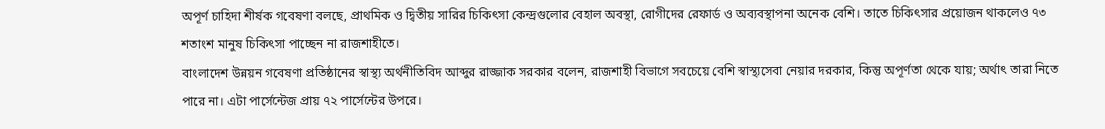অপূর্ণ চাহিদা শীর্ষক গবেষণা বলছে, প্রাথমিক ও দ্বিতীয় সারির চিকিৎসা কেন্দ্রগুলোর বেহাল অবস্থা, রোগীদের রেফার্ড ও অব্যবস্থাপনা অনেক বেশি। তাতে চিকিৎসার প্রয়োজন থাকলেও ৭৩ শতাংশ মানুষ চিকিৎসা পাচ্ছেন না রাজশাহীতে।
বাংলাদেশ উন্নয়ন গবেষণা প্রতিষ্ঠানের স্বাস্থ্য অর্থনীতিবিদ আব্দুর রাজ্জাক সরকার বলেন, রাজশাহী বিভাগে সবচেয়ে বেশি স্বাস্থ্যসেবা নেয়ার দরকার, কিন্তু অপূর্ণতা থেকে যায়; অর্থাৎ তারা নিতে পারে না। এটা পার্সেন্টেজ প্রায় ৭২ পার্সেন্টের উপরে।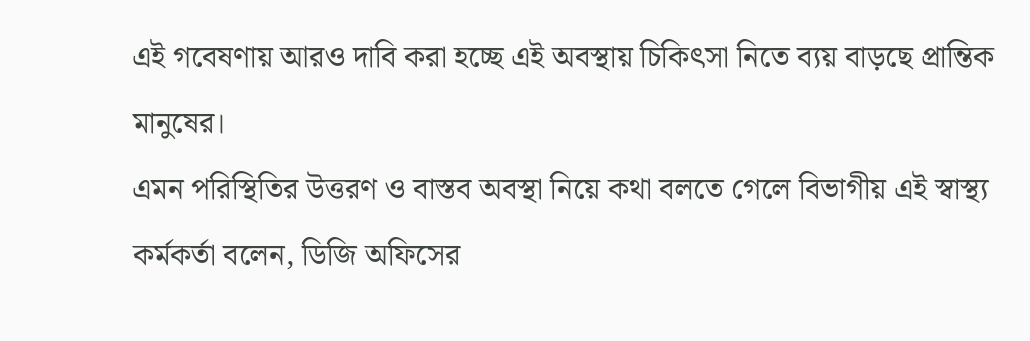এই গবেষণায় আরও দাবি করা হচ্ছে এই অবস্থায় চিকিৎসা নিতে ব্যয় বাড়ছে প্রান্তিক মানুষের।
এমন পরিস্থিতির উত্তরণ ও বাস্তব অবস্থা নিয়ে কথা বলতে গেলে বিভাগীয় এই স্বাস্থ্য কর্মকর্তা বলেন, ডিজি অফিসের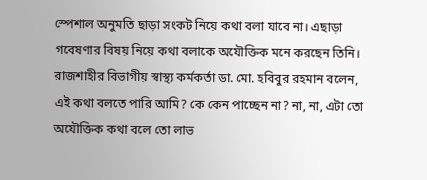স্পেশাল অনুমতি ছাড়া সংকট নিয়ে কথা বলা যাবে না। এছাড়া গবেষণার বিষয় নিয়ে কথা বলাকে অযৌক্তিক মনে করছেন তিনি।
রাজশাহীর বিভাগীয় স্বাস্থ্য কর্মকর্তা ডা. মো. হবিবুর রহমান বলেন, এই কথা বলতে পারি আমি? কে কেন পাচ্ছেন না? না, না, এটা তো অযৌক্তিক কথা বলে তো লাভ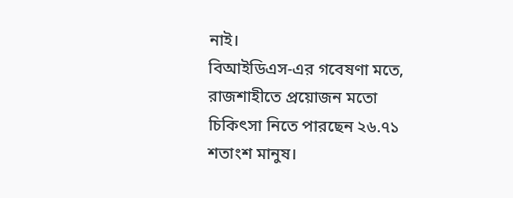নাই।
বিআইডিএস-এর গবেষণা মতে, রাজশাহীতে প্রয়োজন মতো চিকিৎসা নিতে পারছেন ২৬.৭১ শতাংশ মানুষ।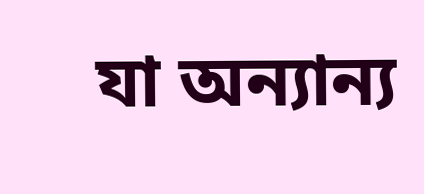যা অন্যান্য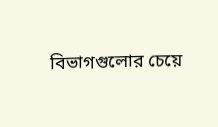বিভাগগুলোর চেয়ে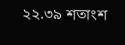২২.৩৯ শতাংশ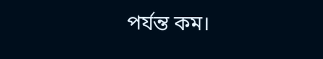পর্যন্ত কম।